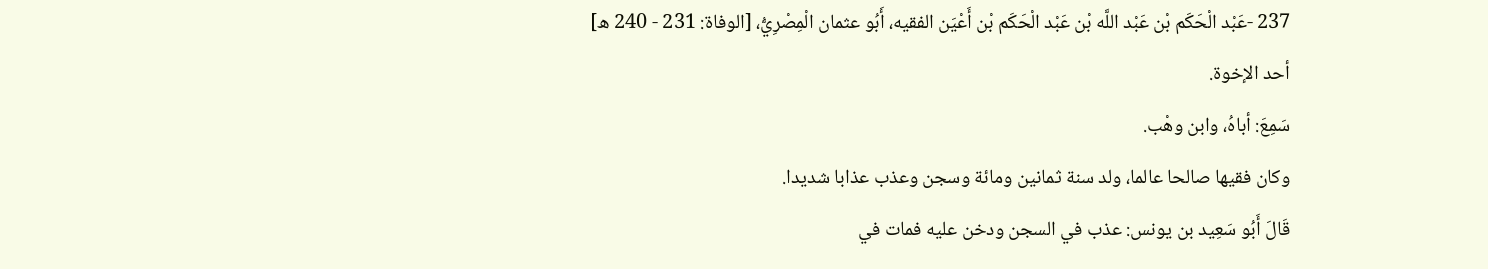237 -عَبْد الْحَكَم بْن عَبْد اللَّه بْن عَبْد الْحَكَم بْن أَعْيَن الفقيه، أَبُو عثمان الْمِصْرِيُّ، [الوفاة: 231 - 240 ه]
أحد الإخوة.
سَمِعَ: أباهُ، وابن وهْب.
وكان فقيها صالحا عالما، ولد سنة ثمانين ومائة وسجن وعذب عذابا شديدا.
قَالَ أَبُو سَعِيد بن يونس: عذب في السجن ودخن عليه فمات في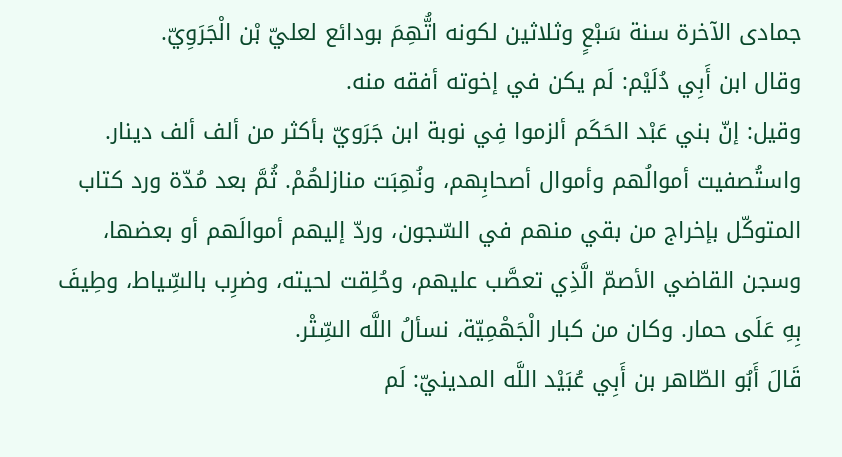جمادى الآخرة سنة سَبْعٍ وثلاثين لكونه اتُّهِمَ بودائع لعليّ بْن الْجَرَوِيّ.
وقال ابن أَبِي دُلَيْم: لَم يكن في إخوته أفقه منه.
وقيل: إنّ بني عَبْد الحَكَم ألزموا فِي نوبة ابن جَرَويّ بأكثر من ألف ألف دينار. واستُصفيت أموالُهم وأموال أصحابِهم، ونُهِبَت منازلهُمْ. ثُمَّ بعد مُدّة ورد كتاب المتوكّل بإخراج من بقي منهم في السّجون، وردّ إليهم أموالَهم أو بعضها، وسجن القاضي الأصمّ الَّذِي تعصَّب عليهم، وحُلِقت لحيته، وضرِب بالسِّياط، وطِيفَ بِهِ عَلَى حمار. وكان من كبار الْجَهْمِيّة، نسألُ اللَّه السِّتْر.
قَالَ أَبُو الطّاهر بن أَبِي عُبَيْد اللَّه المدينيّ: لَم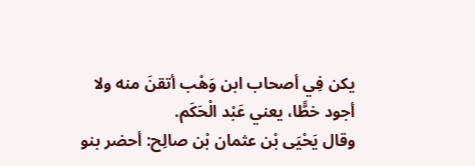يكن فِي أصحاب ابن وَهْب أتقنَ منه ولا أجود خطًّا، يعني عَبْد الْحَكَم.
وقال يَحْيَى بْن عثمان بْن صالِح: أحضر بنو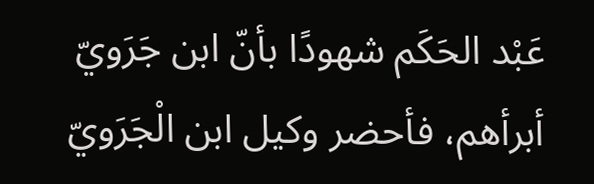عَبْد الحَكَم شهودًا بأنّ ابن جَرَويّ أبرأهم، فأحضر وكيل ابن الْجَرَويّ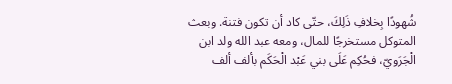شُهودًا بِخلافِ ذَلِكَ، حتّى كاد أن تكون فتنة. وبعث المتوكل مستخرجًا للمال، ومعه عبد الله ولد ابن الْجَرَويّ، فحُكِم عَلَى بني عَبْد الْحَكَم بألف ألف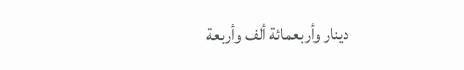دينار وأربعمائة ألف وأربعة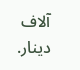آلاف دينار.